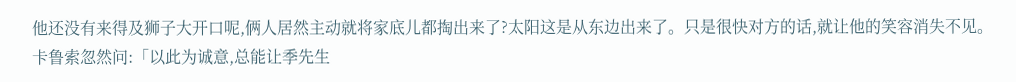他还没有来得及狮子大开口呢,俩人居然主动就将家底儿都掏出来了?太阳这是从东边出来了。只是很快对方的话,就让他的笑容消失不见。
卡鲁索忽然问:「以此为诚意,总能让季先生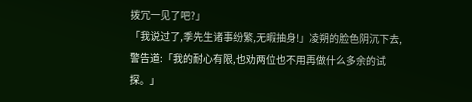拨冗一见了吧?」
「我说过了,季先生诸事纷繁,无暇抽身!」凌朔的脸色阴沉下去,警告道:「我的耐心有限,也劝两位也不用再做什么多余的试探。」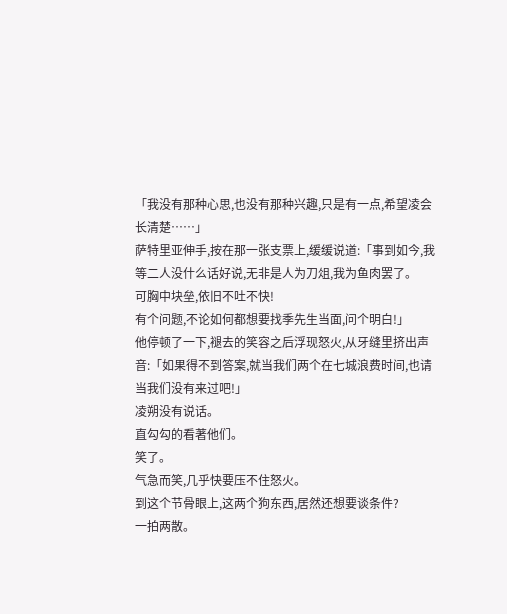「我没有那种心思,也没有那种兴趣,只是有一点,希望凌会长清楚……」
萨特里亚伸手,按在那一张支票上,缓缓说道:「事到如今,我等二人没什么话好说,无非是人为刀俎,我为鱼肉罢了。
可胸中块垒,依旧不吐不快!
有个问题,不论如何都想要找季先生当面,问个明白!」
他停顿了一下,褪去的笑容之后浮现怒火,从牙缝里挤出声音:「如果得不到答案,就当我们两个在七城浪费时间,也请当我们没有来过吧!」
凌朔没有说话。
直勾勾的看著他们。
笑了。
气急而笑,几乎快要压不住怒火。
到这个节骨眼上,这两个狗东西,居然还想要谈条件?
一拍两散。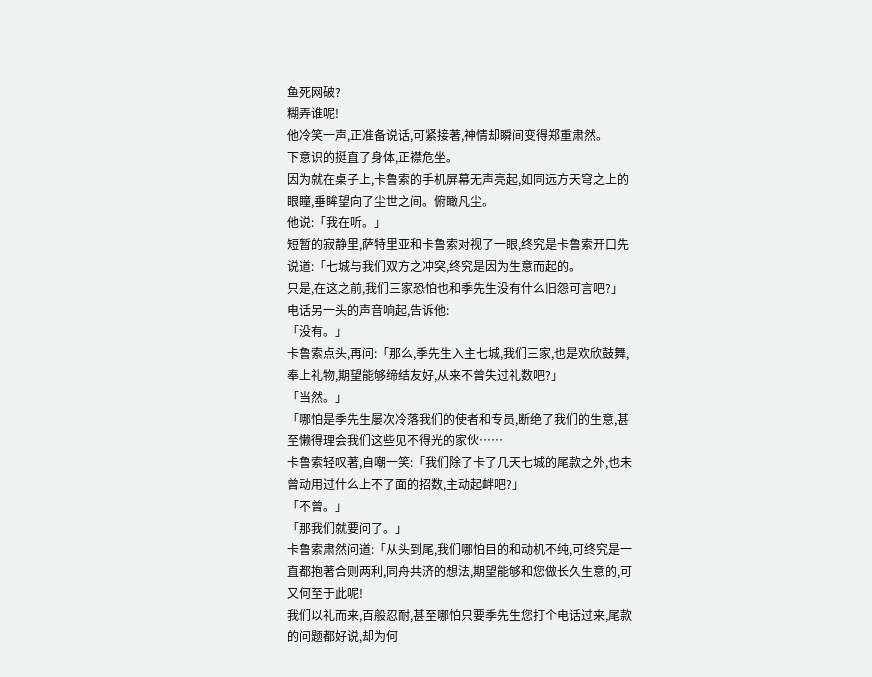鱼死网破?
糊弄谁呢!
他冷笑一声,正准备说话,可紧接著,神情却瞬间变得郑重肃然。
下意识的挺直了身体,正襟危坐。
因为就在桌子上,卡鲁索的手机屏幕无声亮起,如同远方天穹之上的眼瞳,垂眸望向了尘世之间。俯瞰凡尘。
他说:「我在听。」
短暂的寂静里,萨特里亚和卡鲁索对视了一眼,终究是卡鲁索开口先说道:「七城与我们双方之冲突,终究是因为生意而起的。
只是,在这之前,我们三家恐怕也和季先生没有什么旧怨可言吧?」
电话另一头的声音响起,告诉他:
「没有。」
卡鲁索点头,再问:「那么,季先生入主七城,我们三家,也是欢欣鼓舞,奉上礼物,期望能够缔结友好,从来不曾失过礼数吧?」
「当然。」
「哪怕是季先生屡次冷落我们的使者和专员,断绝了我们的生意,甚至懒得理会我们这些见不得光的家伙……
卡鲁索轻叹著,自嘲一笑:「我们除了卡了几天七城的尾款之外,也未曾动用过什么上不了面的招数,主动起衅吧?」
「不曾。」
「那我们就要问了。」
卡鲁索肃然问道:「从头到尾,我们哪怕目的和动机不纯,可终究是一直都抱著合则两利,同舟共济的想法,期望能够和您做长久生意的,可又何至于此呢!
我们以礼而来,百般忍耐,甚至哪怕只要季先生您打个电话过来,尾款的问题都好说,却为何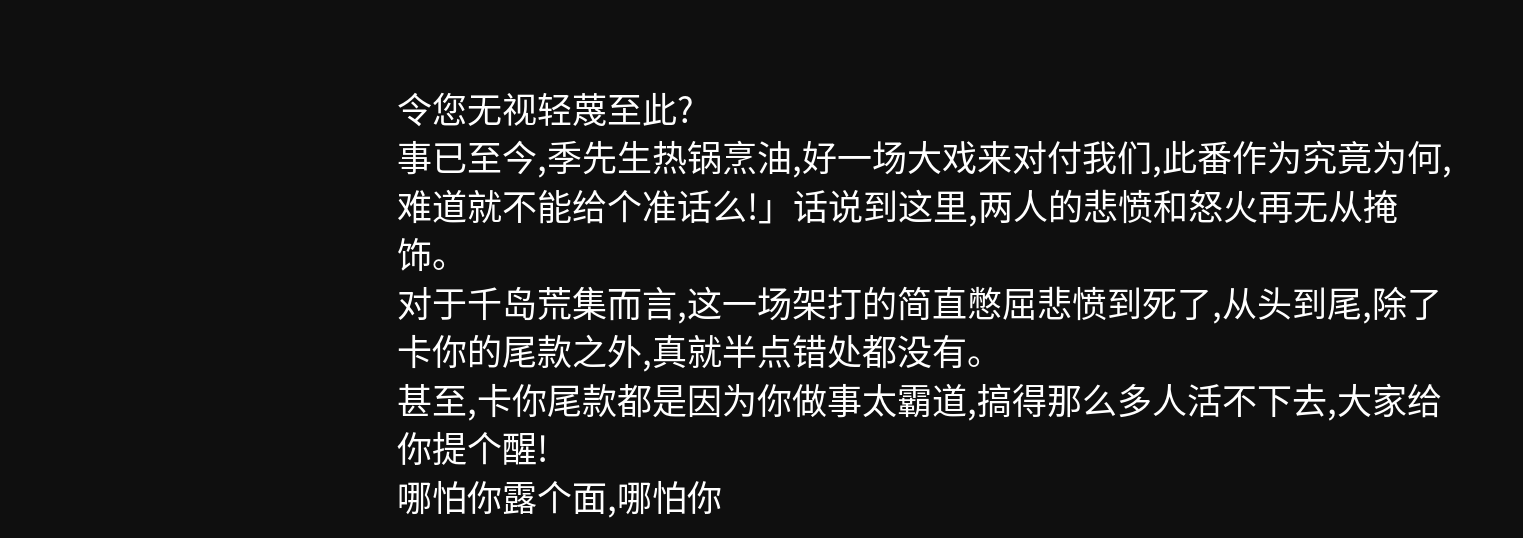令您无视轻蔑至此?
事已至今,季先生热锅烹油,好一场大戏来对付我们,此番作为究竟为何,难道就不能给个准话么!」话说到这里,两人的悲愤和怒火再无从掩饰。
对于千岛荒集而言,这一场架打的简直憋屈悲愤到死了,从头到尾,除了卡你的尾款之外,真就半点错处都没有。
甚至,卡你尾款都是因为你做事太霸道,搞得那么多人活不下去,大家给你提个醒!
哪怕你露个面,哪怕你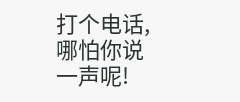打个电话,哪怕你说一声呢!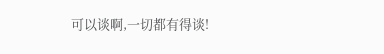可以谈啊,一切都有得谈!